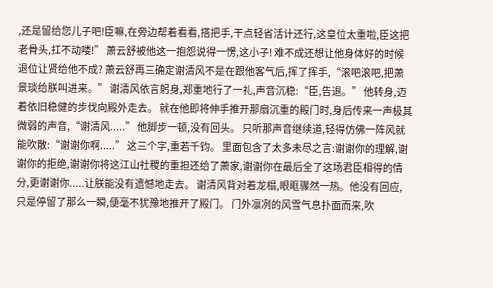,还是留给您儿子吧!臣嘛,在旁边帮着看看,搭把手,干点轻省活计还行,这皇位太重啦,臣这把老骨头,扛不动喽!” 萧云舒被他这一抱怨说得一愣,这小子! 难不成还想让他身体好的时候退位让贤给他不成? 萧云舒再三确定谢清风不是在跟他客气后,挥了挥手,“滚吧滚吧,把萧景琰给朕叫进来。” 谢清风依言躬身,郑重地行了一礼,声音沉稳:“臣,告退。” 他转身,迈着依旧稳健的步伐向殿外走去。 就在他即将伸手推开那扇沉重的殿门时,身后传来一声极其微弱的声音,“谢清风.....” 他脚步一顿,没有回头。 只听那声音继续道,轻得仿佛一阵风就能吹散:“谢谢你啊.....” 这三个字,重若千钧。 里面包含了太多未尽之言:谢谢你的理解,谢谢你的拒绝,谢谢你将这江山社稷的重担还给了萧家,谢谢你在最后全了这场君臣相得的情分,更谢谢你.....让朕能没有遗憾地走去。 谢清风背对着龙榻,眼眶骤然一热。他没有回应,只是停留了那么一瞬,便毫不犹豫地推开了殿门。 门外凛冽的风雪气息扑面而来,吹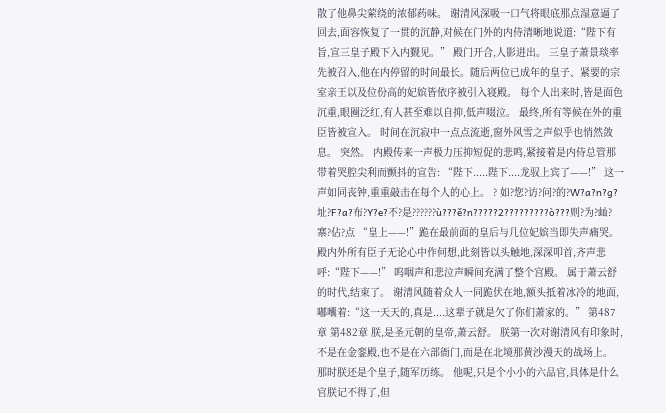散了他鼻尖萦绕的浓郁药味。 谢清风深吸一口气将眼底那点湿意逼了回去,面容恢复了一贯的沉静,对候在门外的内侍清晰地说道:“陛下有旨,宣三皇子殿下入内觐见。” 殿门开合,人影进出。 三皇子萧景琰率先被召入,他在内停留的时间最长。随后两位已成年的皇子、紧要的宗室亲王以及位份高的妃嫔皆依序被引入寝殿。 每个人出来时,皆是面色沉重,眼圈泛红,有人甚至难以自抑,低声啜泣。 最终,所有等候在外的重臣皆被宣入。 时间在沉寂中一点点流逝,窗外风雪之声似乎也悄然敛息。 突然。 内殿传来一声极力压抑短促的悲鸣,紧接着是内侍总管那带着哭腔尖利而颤抖的宣告: “陛下.....陛下....龙驭上宾了——!” 这一声如同丧钟,重重敲击在每个人的心上。 ? 如?您?访?问?的?W?a?n?g?址?F?a?布?Y?e?不?是??????ù???ě?n?????2?????????ò???则?为?屾?寨?佔?点 “皇上——!”跪在最前面的皇后与几位妃嫔当即失声痛哭。 殿内外所有臣子无论心中作何想,此刻皆以头触地,深深叩首,齐声悲呼:“陛下——!” 呜咽声和悲泣声瞬间充满了整个宫殿。 属于萧云舒的时代,结束了。 谢清风随着众人一同跪伏在地,额头抵着冰冷的地面,嘟囔着:“这一天天的,真是....这辈子就是欠了你们萧家的。” 第487章 第482章 朕,是圣元朝的皇帝,萧云舒。 朕第一次对谢清风有印象时,不是在金銮殿,也不是在六部衙门,而是在北境那黄沙漫天的战场上。 那时朕还是个皇子,随军历练。 他呢,只是个小小的六品官,具体是什么官朕记不得了,但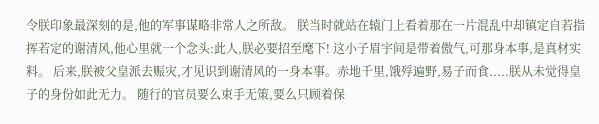令朕印象最深刻的是,他的军事谋略非常人之所敌。 朕当时就站在辕门上看着那在一片混乱中却镇定自若指挥若定的谢清风,他心里就一个念头:此人,朕必要招至麾下! 这小子眉宇间是带着傲气,可那身本事,是真材实料。 后来,朕被父皇派去赈灾,才见识到谢清风的一身本事。赤地千里,饿殍遍野,易子而食.....朕从未觉得皇子的身份如此无力。 随行的官员要么束手无策,要么只顾着保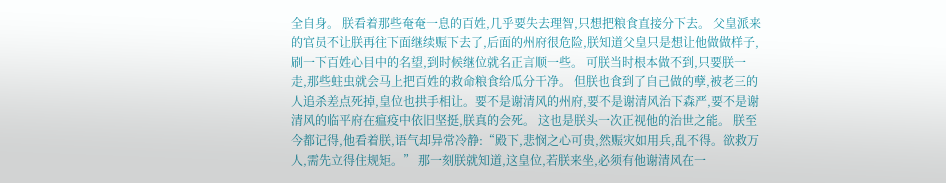全自身。 朕看着那些奄奄一息的百姓,几乎要失去理智,只想把粮食直接分下去。 父皇派来的官员不让朕再往下面继续赈下去了,后面的州府很危险,朕知道父皇只是想让他做做样子,刷一下百姓心目中的名望,到时候继位就名正言顺一些。 可朕当时根本做不到,只要朕一走,那些蛀虫就会马上把百姓的救命粮食给瓜分干净。 但朕也食到了自己做的孽,被老三的人追杀差点死掉,皇位也拱手相让。要不是谢清风的州府,要不是谢清风治下森严,要不是谢清风的临平府在瘟疫中依旧坚挺,朕真的会死。 这也是朕头一次正视他的治世之能。 朕至今都记得,他看着朕,语气却异常冷静:“殿下,悲悯之心可贵,然赈灾如用兵,乱不得。欲救万人,需先立得住规矩。” 那一刻朕就知道,这皇位,若朕来坐,必须有他谢清风在一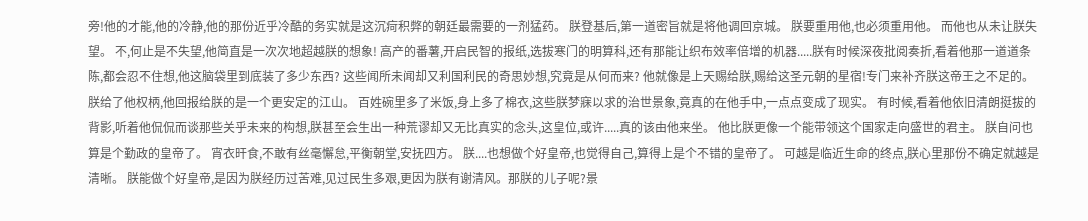旁!他的才能,他的冷静,他的那份近乎冷酷的务实就是这沉疴积弊的朝廷最需要的一剂猛药。 朕登基后,第一道密旨就是将他调回京城。 朕要重用他,也必须重用他。 而他也从未让朕失望。 不,何止是不失望,他简直是一次次地超越朕的想象! 高产的番薯,开启民智的报纸,选拔寒门的明算科,还有那能让织布效率倍增的机器.....朕有时候深夜批阅奏折,看着他那一道道条陈,都会忍不住想,他这脑袋里到底装了多少东西? 这些闻所未闻却又利国利民的奇思妙想,究竟是从何而来? 他就像是上天赐给朕,赐给这圣元朝的星宿!专门来补齐朕这帝王之不足的。 朕给了他权柄,他回报给朕的是一个更安定的江山。 百姓碗里多了米饭,身上多了棉衣,这些朕梦寐以求的治世景象,竟真的在他手中,一点点变成了现实。 有时候,看着他依旧清朗挺拔的背影,听着他侃侃而谈那些关乎未来的构想,朕甚至会生出一种荒谬却又无比真实的念头,这皇位,或许.....真的该由他来坐。 他比朕更像一个能带领这个国家走向盛世的君主。 朕自问也算是个勤政的皇帝了。 宵衣旰食,不敢有丝毫懈怠,平衡朝堂,安抚四方。 朕....也想做个好皇帝,也觉得自己,算得上是个不错的皇帝了。 可越是临近生命的终点,朕心里那份不确定就越是清晰。 朕能做个好皇帝,是因为朕经历过苦难,见过民生多艰,更因为朕有谢清风。那朕的儿子呢?景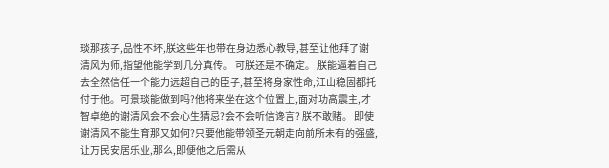琰那孩子,品性不坏,朕这些年也带在身边悉心教导,甚至让他拜了谢清风为师,指望他能学到几分真传。 可朕还是不确定。 朕能逼着自己去全然信任一个能力远超自己的臣子,甚至将身家性命,江山稳固都托付于他。可景琰能做到吗?他将来坐在这个位置上,面对功高震主,才智卓绝的谢清风会不会心生猜忌?会不会听信谗言? 朕不敢赌。 即使谢清风不能生育那又如何?只要他能带领圣元朝走向前所未有的强盛,让万民安居乐业,那么,即便他之后需从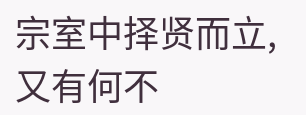宗室中择贤而立,又有何不